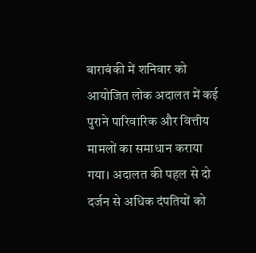बाराबंकी में शनिवार को आयोजित लोक अदालत में कई पुराने पारिवारिक और वित्तीय मामलों का समाधान कराया गया। अदालत की पहल से दो दर्जन से अधिक दंपतियों को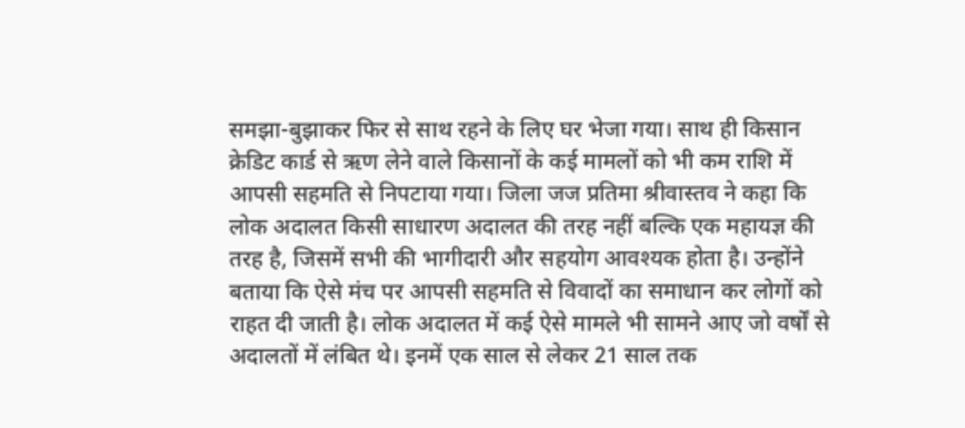समझा-बुझाकर फिर से साथ रहने के लिए घर भेजा गया। साथ ही किसान क्रेडिट कार्ड से ऋण लेने वाले किसानों के कई मामलों को भी कम राशि में आपसी सहमति से निपटाया गया। जिला जज प्रतिमा श्रीवास्तव ने कहा कि लोक अदालत किसी साधारण अदालत की तरह नहीं बल्कि एक महायज्ञ की तरह है, जिसमें सभी की भागीदारी और सहयोग आवश्यक होता है। उन्होंने बताया कि ऐसे मंच पर आपसी सहमति से विवादों का समाधान कर लोगों को राहत दी जाती है। लोक अदालत में कई ऐसे मामले भी सामने आए जो वर्षों से अदालतों में लंबित थे। इनमें एक साल से लेकर 21 साल तक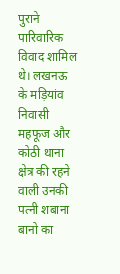पुराने पारिवारिक विवाद शामिल थे। लखनऊ के मड़ियांव निवासी महफूज और कोठी थाना क्षेत्र की रहने वाली उनकी पत्नी शबाना बानो का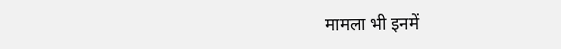मामला भी इनमें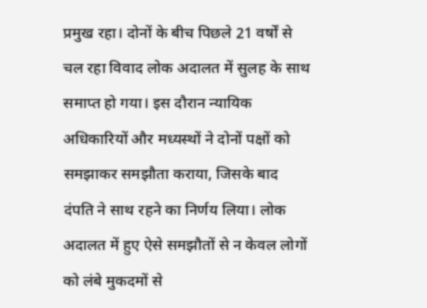प्रमुख रहा। दोनों के बीच पिछले 21 वर्षों से चल रहा विवाद लोक अदालत में सुलह के साथ समाप्त हो गया। इस दौरान न्यायिक अधिकारियों और मध्यस्थों ने दोनों पक्षों को समझाकर समझौता कराया, जिसके बाद दंपति ने साथ रहने का निर्णय लिया। लोक अदालत में हुए ऐसे समझौतों से न केवल लोगों को लंबे मुकदमों से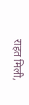राहत मिली,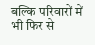बल्कि परिवारों में भी फिर से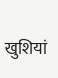खुशियां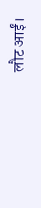लौट आईं।